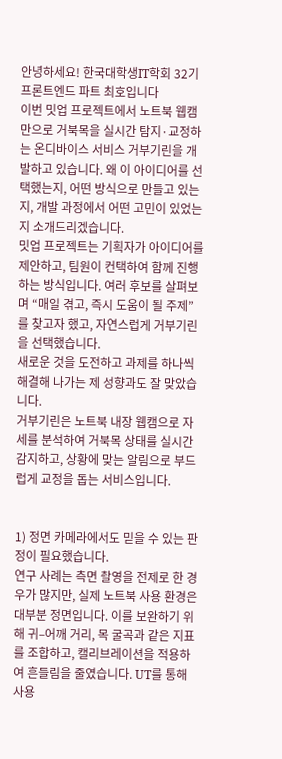안녕하세요! 한국대학생IT학회 32기 프론트엔드 파트 최호입니다
이번 밋업 프로젝트에서 노트북 웹캠만으로 거북목을 실시간 탐지·교정하는 온디바이스 서비스 거부기린을 개발하고 있습니다. 왜 이 아이디어를 선택했는지, 어떤 방식으로 만들고 있는지, 개발 과정에서 어떤 고민이 있었는지 소개드리겠습니다.
밋업 프로젝트는 기획자가 아이디어를 제안하고, 팀원이 컨택하여 함께 진행하는 방식입니다. 여러 후보를 살펴보며 “매일 겪고, 즉시 도움이 될 주제”를 찾고자 했고, 자연스럽게 거부기린을 선택했습니다.
새로운 것을 도전하고 과제를 하나씩 해결해 나가는 제 성향과도 잘 맞았습니다.
거부기린은 노트북 내장 웹캠으로 자세를 분석하여 거북목 상태를 실시간 감지하고, 상황에 맞는 알림으로 부드럽게 교정을 돕는 서비스입니다.


1) 정면 카메라에서도 믿을 수 있는 판정이 필요했습니다.
연구 사례는 측면 촬영을 전제로 한 경우가 많지만, 실제 노트북 사용 환경은 대부분 정면입니다. 이를 보완하기 위해 귀–어깨 거리, 목 굴곡과 같은 지표를 조합하고, 캘리브레이션을 적용하여 흔들림을 줄였습니다. UT를 통해 사용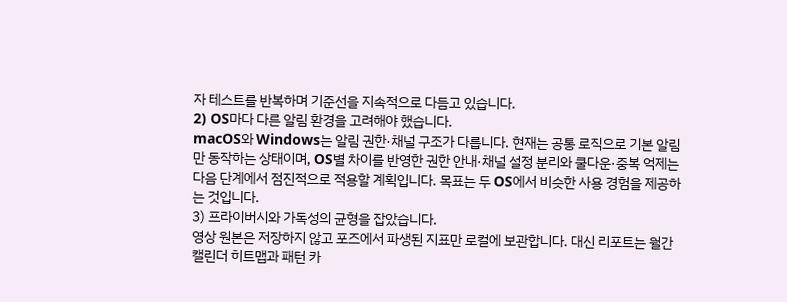자 테스트를 반복하며 기준선을 지속적으로 다듬고 있습니다.
2) OS마다 다른 알림 환경을 고려해야 했습니다.
macOS와 Windows는 알림 권한·채널 구조가 다릅니다. 현재는 공통 로직으로 기본 알림만 동작하는 상태이며, OS별 차이를 반영한 권한 안내·채널 설정 분리와 쿨다운·중복 억제는 다음 단계에서 점진적으로 적용할 계획입니다. 목표는 두 OS에서 비슷한 사용 경험을 제공하는 것입니다.
3) 프라이버시와 가독성의 균형을 잡았습니다.
영상 원본은 저장하지 않고 포즈에서 파생된 지표만 로컬에 보관합니다. 대신 리포트는 월간 캘린더 히트맵과 패턴 카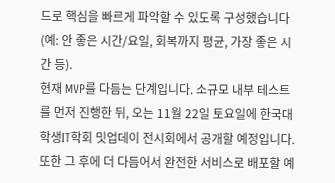드로 핵심을 빠르게 파악할 수 있도록 구성했습니다(예: 안 좋은 시간/요일, 회복까지 평균, 가장 좋은 시간 등).
현재 MVP를 다듬는 단계입니다. 소규모 내부 테스트를 먼저 진행한 뒤, 오는 11월 22일 토요일에 한국대학생IT학회 밋업데이 전시회에서 공개할 예정입니다. 또한 그 후에 더 다듬어서 완전한 서비스로 배포할 예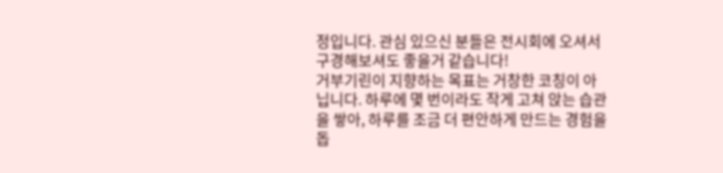정입니다. 관심 있으신 분들은 전시회에 오셔서 구경해보셔도 좋을거 같습니다!
거부기린이 지향하는 목표는 거창한 코칭이 아닙니다. 하루에 몇 번이라도 작게 고쳐 앉는 습관을 쌓아, 하루를 조금 더 편안하게 만드는 경험을 돕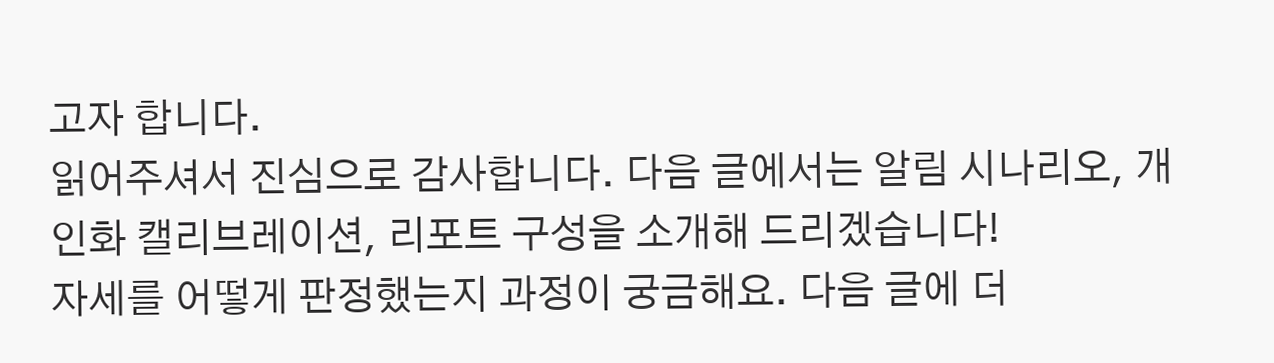고자 합니다.
읽어주셔서 진심으로 감사합니다. 다음 글에서는 알림 시나리오, 개인화 캘리브레이션, 리포트 구성을 소개해 드리겠습니다!
자세를 어떻게 판정했는지 과정이 궁금해요. 다음 글에 더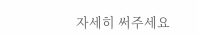자세히 써주세요